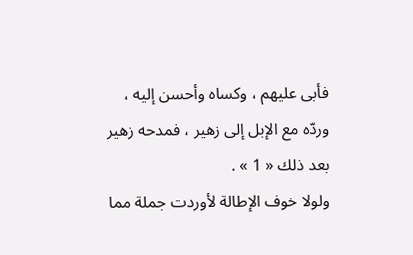فأبى عليهم ، وكساه وأحسن إليه ، وردّه مع الإبل إلى زهير ، فمدحه زهير بعد ذلك « 1 » .
ولولا خوف الإطالة لأوردت جملة مما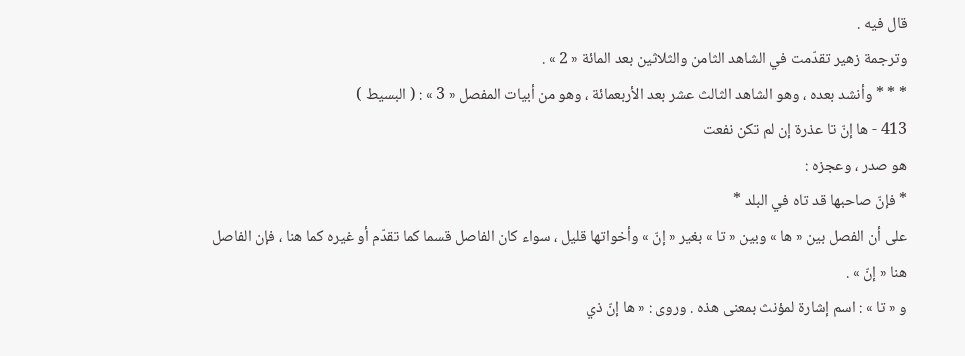قال فيه .
وترجمة زهير تقدّمت في الشاهد الثامن والثلاثين بعد المائة « 2 » .
* * * وأنشد بعده ، وهو الشاهد الثالث عشر بعد الأربعمائة ، وهو من أبيات المفصل « 3 » : ( البسيط )
413 - ها إنّ تا عذرة إن لم تكن نفعت
هو صدر ، وعجزه :
* فإنّ صاحبها قد تاه في البلد *
على أن الفصل بين « ها » وبين « تا » بغير « إنّ » وأخواتها قليل ، سواء كان الفاصل قسما كما تقدّم أو غيره كما هنا ، فإن الفاصل هنا « إنّ » .
و « تا » : اسم إشارة لمؤنث بمعنى هذه . وروى : « ها إنّ ذي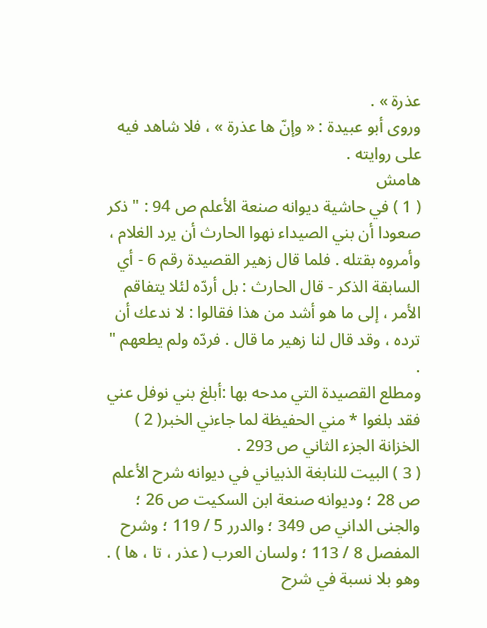عذرة » .
وروى أبو عبيدة : « وإنّ ها عذرة » ، فلا شاهد فيه على روايته .
هامش
( 1 ) في حاشية ديوانه صنعة الأعلم ص 94 : " ذكر صعودا أن بني الصيداء نهوا الحارث أن يرد الغلام ، وأمروه بقتله . فلما قال زهير القصيدة رقم 6 - أي السابقة الذكر - قال الحارث : بل أردّه لئلا يتفاقم الأمر ، إلى ما هو أشد من هذا فقالوا : لا ندعك أن ترده ، وقد قال لنا زهير ما قال . فردّه ولم يطعهم " .
ومطلع القصيدة التي مدحه بها :أبلغ بني نوفل عني فقد بلغوا * مني الحفيظة لما جاءني الخبر( 2 ) الخزانة الجزء الثاني ص 293 .
( 3 ) البيت للنابغة الذبياني في ديوانه شرح الأعلم ص 28 ؛ وديوانه صنعة ابن السكيت ص 26 ؛ والجنى الداني ص 349 ؛ والدرر 5 / 119 ؛ وشرح المفصل 8 / 113 ؛ ولسان العرب ( عذر ، تا ، ها ) . وهو بلا نسبة في شرح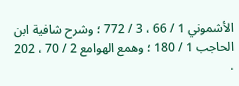الأشموني 1 / 66 ، 3 / 772 ؛ وشرح شافية ابن الحاجب 1 / 180 ؛ وهمع الهوامع 2 / 70 ، 202 .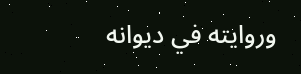وروايته في ديوانه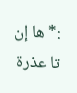:* ها إن تا عذرة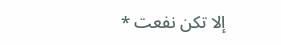إلا تكن نفعت *